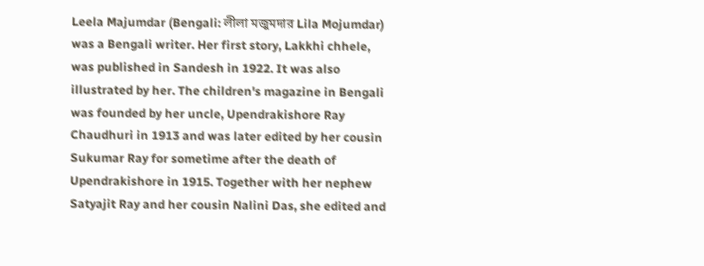Leela Majumdar (Bengali: লীলা মজুমদার Lila Mojumdar) was a Bengali writer. Her first story, Lakkhi chhele, was published in Sandesh in 1922. It was also illustrated by her. The children's magazine in Bengali was founded by her uncle, Upendrakishore Ray Chaudhuri in 1913 and was later edited by her cousin Sukumar Ray for sometime after the death of Upendrakishore in 1915. Together with her nephew Satyajit Ray and her cousin Nalini Das, she edited and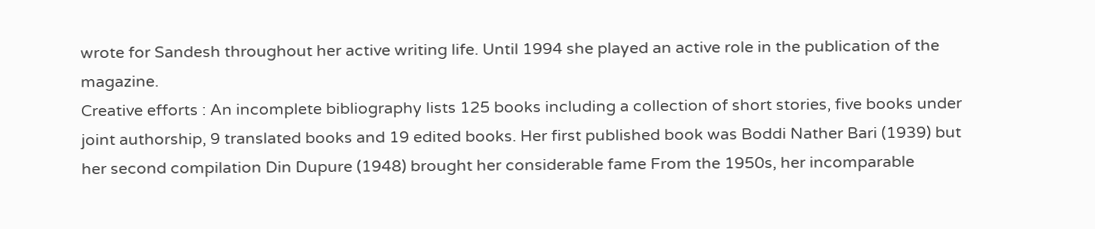wrote for Sandesh throughout her active writing life. Until 1994 she played an active role in the publication of the magazine.
Creative efforts : An incomplete bibliography lists 125 books including a collection of short stories, five books under joint authorship, 9 translated books and 19 edited books. Her first published book was Boddi Nather Bari (1939) but her second compilation Din Dupure (1948) brought her considerable fame From the 1950s, her incomparable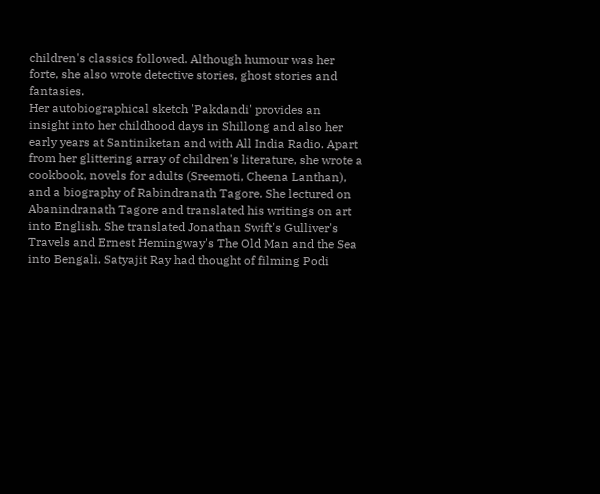children's classics followed. Although humour was her forte, she also wrote detective stories, ghost stories and fantasies.
Her autobiographical sketch 'Pakdandi' provides an insight into her childhood days in Shillong and also her early years at Santiniketan and with All India Radio. Apart from her glittering array of children's literature, she wrote a cookbook, novels for adults (Sreemoti, Cheena Lanthan), and a biography of Rabindranath Tagore. She lectured on Abanindranath Tagore and translated his writings on art into English. She translated Jonathan Swift's Gulliver's Travels and Ernest Hemingway's The Old Man and the Sea into Bengali. Satyajit Ray had thought of filming Podi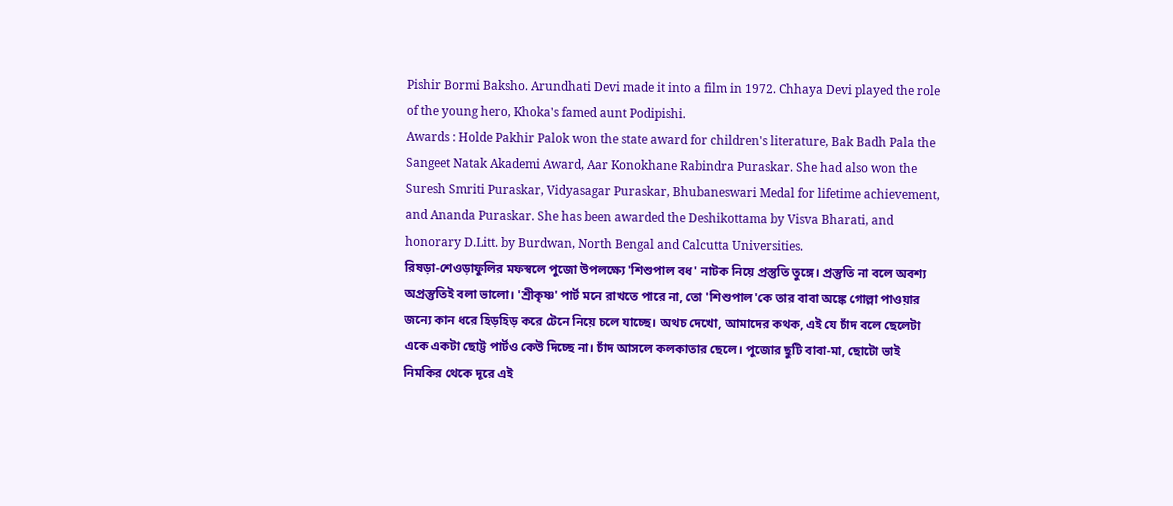Pishir Bormi Baksho. Arundhati Devi made it into a film in 1972. Chhaya Devi played the role of the young hero, Khoka's famed aunt Podipishi.
Awards : Holde Pakhir Palok won the state award for children's literature, Bak Badh Pala the Sangeet Natak Akademi Award, Aar Konokhane Rabindra Puraskar. She had also won the Suresh Smriti Puraskar, Vidyasagar Puraskar, Bhubaneswari Medal for lifetime achievement, and Ananda Puraskar. She has been awarded the Deshikottama by Visva Bharati, and honorary D.Litt. by Burdwan, North Bengal and Calcutta Universities.
রিষড়া-শেওড়াফুলির মফস্বলে পুজো উপলক্ষ্যে 'শিশুপাল বধ' নাটক নিয়ে প্রস্তুতি তুঙ্গে। প্রস্তুতি না বলে অবশ্য অপ্রস্তুতিই বলা ভালো। 'শ্রীকৃষ্ণ' পার্ট মনে রাখতে পারে না, তো 'শিশুপাল'কে তার বাবা অঙ্কে গোল্লা পাওয়ার জন্যে কান ধরে হিড়হিড় করে টেনে নিয়ে চলে যাচ্ছে। অথচ দেখো, আমাদের কথক, এই যে চাঁদ বলে ছেলেটা একে একটা ছোট্ট পার্টও কেউ দিচ্ছে না। চাঁদ আসলে কলকাতার ছেলে। পুজোর ছুটি বাবা-মা, ছোটো ভাই নিমকির থেকে দূরে এই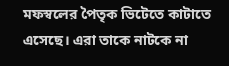মফস্বলের পৈতৃক ভিটেতে কাটাতে এসেছে। এরা তাকে নাটকে না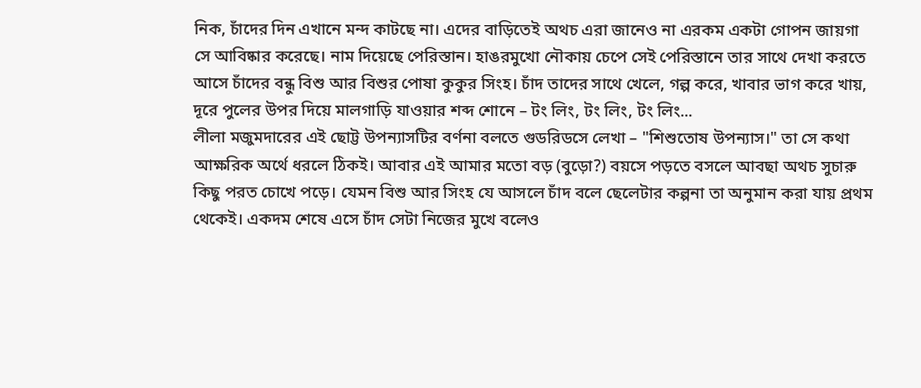নিক, চাঁদের দিন এখানে মন্দ কাটছে না। এদের বাড়িতেই অথচ এরা জানেও না এরকম একটা গোপন জায়গা সে আবিষ্কার করেছে। নাম দিয়েছে পেরিস্তান। হাঙরমুখো নৌকায় চেপে সেই পেরিস্তানে তার সাথে দেখা করতে আসে চাঁদের বন্ধু বিশু আর বিশুর পোষা কুকুর সিংহ। চাঁদ তাদের সাথে খেলে, গল্প করে, খাবার ভাগ করে খায়, দূরে পুলের উপর দিয়ে মালগাড়ি যাওয়ার শব্দ শোনে – টং লিং, টং লিং, টং লিং...
লীলা মজুমদারের এই ছোট্ট উপন্যাসটির বর্ণনা বলতে গুডরিডসে লেখা – "শিশুতোষ উপন্যাস।" তা সে কথা আক্ষরিক অর্থে ধরলে ঠিকই। আবার এই আমার মতো বড় (বুড়ো?) বয়সে পড়তে বসলে আবছা অথচ সুচারু কিছু পরত চোখে পড়ে। যেমন বিশু আর সিংহ যে আসলে চাঁদ বলে ছেলেটার কল্পনা তা অনুমান করা যায় প্রথম থেকেই। একদম শেষে এসে চাঁদ সেটা নিজের মুখে বলেও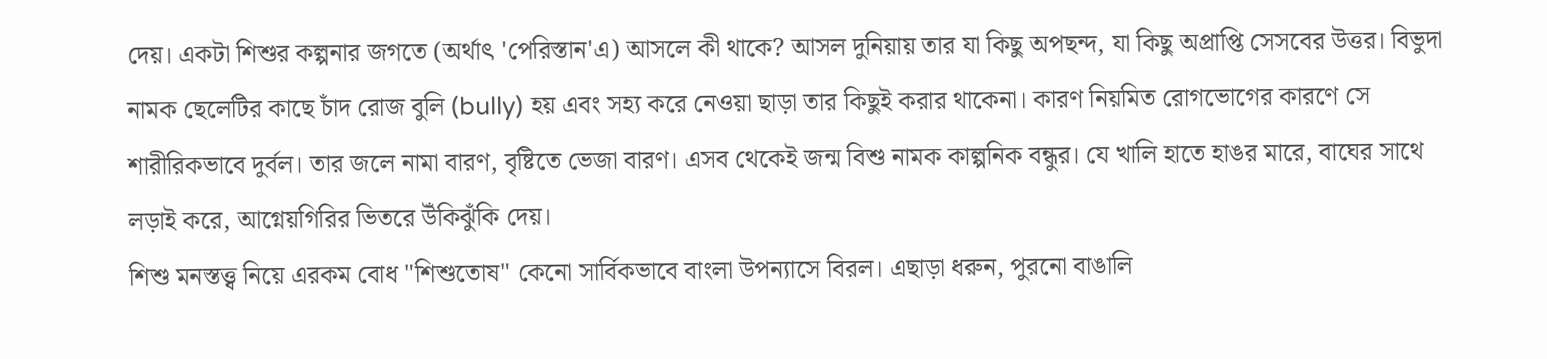দেয়। একটা শিশুর কল্পনার জগতে (অর্থাৎ 'পেরিস্তান'এ) আসলে কী থাকে? আসল দুনিয়ায় তার যা কিছু অপছন্দ, যা কিছু অপ্রাপ্তি সেসবের উত্তর। বিভুদা নামক ছেলেটির কাছে চাঁদ রোজ বুলি (bully) হয় এবং সহ্য করে নেওয়া ছাড়া তার কিছুই করার থাকেনা। কারণ নিয়মিত রোগভোগের কারণে সে শারীরিকভাবে দুর্বল। তার জলে নামা বারণ, বৃষ্টিতে ভেজা বারণ। এসব থেকেই জন্ম বিশু নামক কাল্পনিক বন্ধুর। যে খালি হাতে হাঙর মারে, বাঘের সাথে লড়াই করে, আগ্নেয়গিরির ভিতরে উঁকিঝুঁকি দেয়।
শিশু মনস্তত্ত্ব নিয়ে এরকম বোধ "শিশুতোষ" কেনো সার্বিকভাবে বাংলা উপন্যাসে বিরল। এছাড়া ধরুন, পুরনো বাঙালি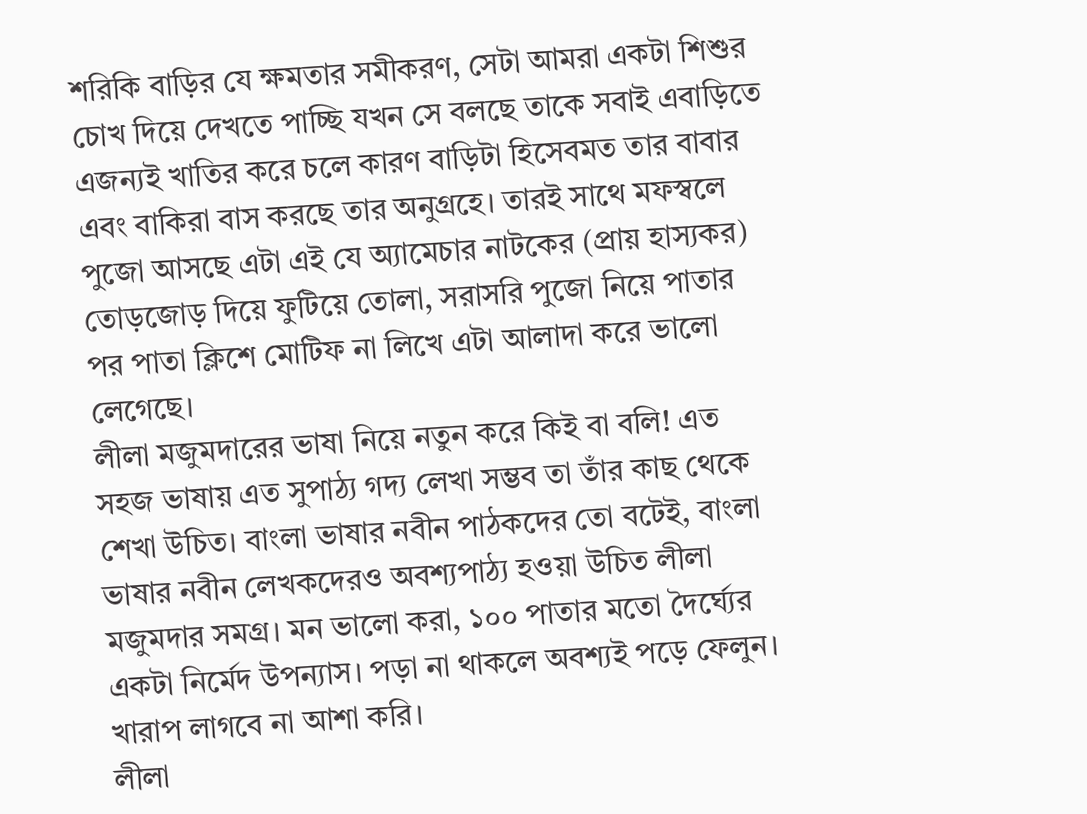শরিকি বাড়ির যে ক্ষমতার সমীকরণ, সেটা আমরা একটা শিশুর চোখ দিয়ে দেখতে পাচ্ছি যখন সে বলছে তাকে সবাই এবাড়িতে এজন্যই খাতির করে চলে কারণ বাড়িটা হিসেবমত তার বাবার এবং বাকিরা বাস করছে তার অনুগ্রহে। তারই সাথে মফস্বলে পুজো আসছে এটা এই যে অ্যামেচার নাটকের (প্রায় হাস্যকর) তোড়জোড় দিয়ে ফুটিয়ে তোলা, সরাসরি পুজো নিয়ে পাতার পর পাতা ক্লিশে মোটিফ না লিখে এটা আলাদা করে ভালো লেগেছে।
লীলা মজুমদারের ভাষা নিয়ে নতুন করে কিই বা বলি! এত সহজ ভাষায় এত সুপাঠ্য গদ্য লেখা সম্ভব তা তাঁর কাছ থেকে শেখা উচিত। বাংলা ভাষার নবীন পাঠকদের তো বটেই, বাংলা ভাষার নবীন লেখকদেরও অবশ্যপাঠ্য হওয়া উচিত লীলা মজুমদার সমগ্র। মন ভালো করা, ১০০ পাতার মতো দৈর্ঘ্যের একটা নির্মেদ উপন্যাস। পড়া না থাকলে অবশ্যই পড়ে ফেলুন। খারাপ লাগবে না আশা করি।
লীলা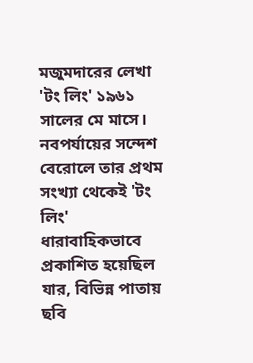মজুমদারের লেখা 'টং লিং' ১৯৬১ সালের মে মাসে। নবপর্যায়ের সন্দেশ বেরোলে তার প্রথম সংখ্যা থেকেই 'টং লিং' ধারাবাহিকভাবে প্রকাশিত হয়েছিল যার, বিভিন্ন পাতায় ছবি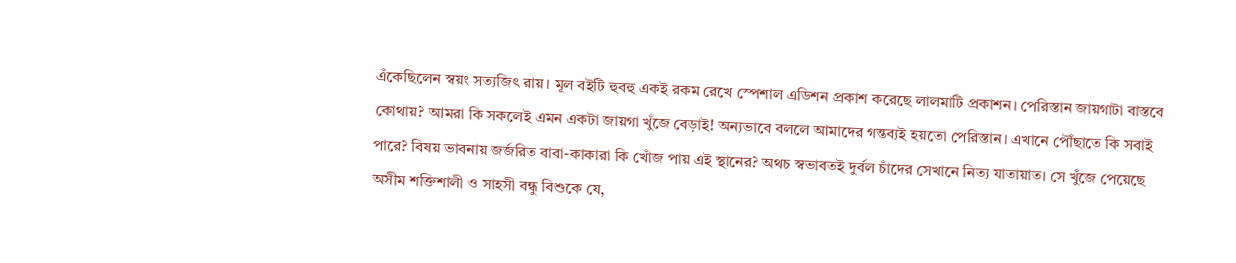এঁকেছিলেন স্বয়ং সত্যজিৎ রায়। মূল বইটি হুবহু একই রকম রেখে স্পেশাল এডিশন প্রকাশ করেছে লালমাটি প্রকাশন। পেরিস্তান জায়গাটা বাস্তবে কোথায়? আমরা কি সকলেই এমন একটা জায়গা খুঁজে বেড়াই! অন্যভাবে বললে আমাদের গন্তব্যই হয়তো পেরিস্তান। এখানে পৌঁছাতে কি সবাই পারে? বিষয় ভাবনায় জর্জরিত বাবা-কাকারা কি খোঁজ পায় এই স্থানের? অথচ স্বভাবতই দুর্বল চাঁদের সেখানে নিত্য যাতায়াত। সে খুঁজে পেয়েছে অসীম শক্তিশালী ও সাহসী বন্ধু বিশুকে যে,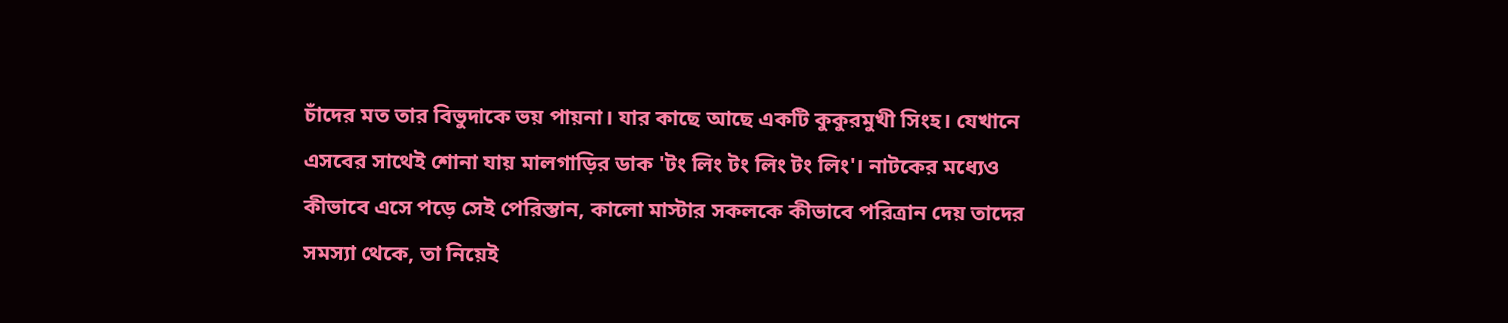চাঁদের মত তার বিভুদাকে ভয় পায়না। যার কাছে আছে একটি কুকুরমুখী সিংহ। যেখানে এসবের সাথেই শোনা যায় মালগাড়ির ডাক 'টং লিং টং লিং টং লিং'। নাটকের মধ্যেও কীভাবে এসে পড়ে সেই পেরিস্তান, কালো মাস্টার সকলকে কীভাবে পরিত্রান দেয় তাদের সমস্যা থেকে, তা নিয়েই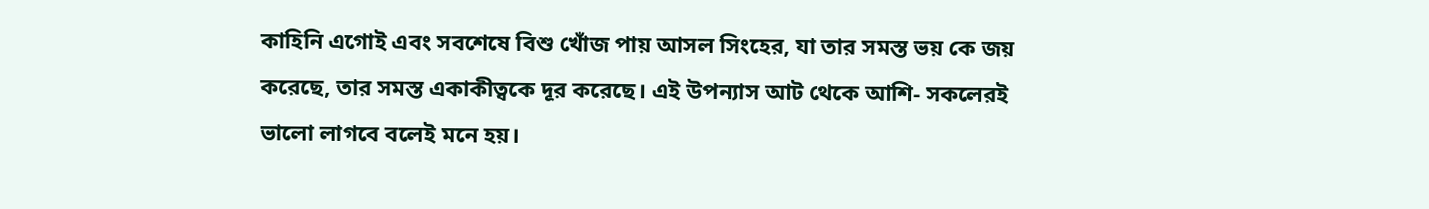কাহিনি এগোই এবং সবশেষে বিশু খোঁজ পায় আসল সিংহের, যা তার সমস্ত ভয় কে জয় করেছে, তার সমস্ত একাকীত্বকে দূর করেছে। এই উপন্যাস আট থেকে আশি- সকলেরই ভালো লাগবে বলেই মনে হয়।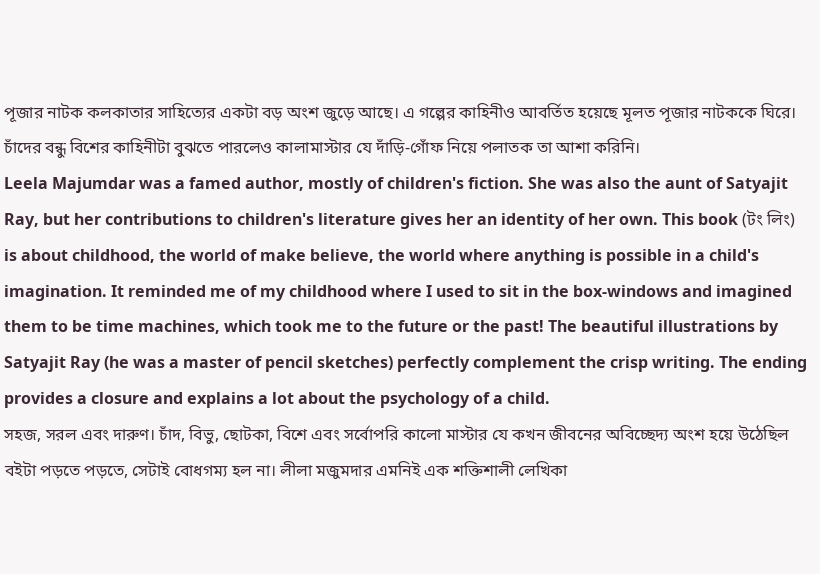পূজার নাটক কলকাতার সাহিত্যের একটা বড় অংশ জুড়ে আছে। এ গল্পের কাহিনীও আবর্তিত হয়েছে মূলত পূজার নাটককে ঘিরে। চাঁদের বন্ধু বিশের কাহিনীটা বুঝতে পারলেও কালামাস্টার যে দাঁড়ি-গোঁফ নিয়ে পলাতক তা আশা করিনি।
Leela Majumdar was a famed author, mostly of children's fiction. She was also the aunt of Satyajit Ray, but her contributions to children's literature gives her an identity of her own. This book (টং লিং) is about childhood, the world of make believe, the world where anything is possible in a child's imagination. It reminded me of my childhood where I used to sit in the box-windows and imagined them to be time machines, which took me to the future or the past! The beautiful illustrations by Satyajit Ray (he was a master of pencil sketches) perfectly complement the crisp writing. The ending provides a closure and explains a lot about the psychology of a child.
সহজ, সরল এবং দারুণ। চাঁদ, বিভু, ছোটকা, বিশে এবং সর্বোপরি কালো মাস্টার যে কখন জীবনের অবিচ্ছেদ্য অংশ হয়ে উঠেছিল বইটা পড়তে পড়তে, সেটাই বোধগম্য হল না। লীলা মজুমদার এমনিই এক শক্তিশালী লেখিকা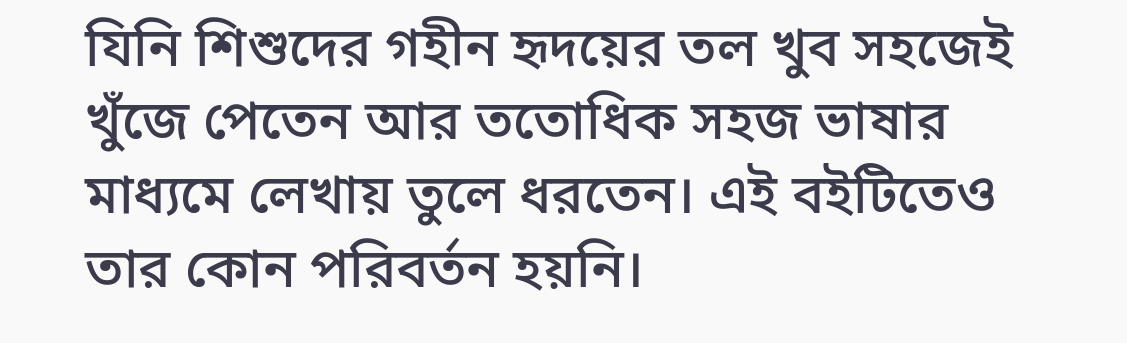যিনি শিশুদের গহীন হৃদয়ের তল খুব সহজেই খুঁজে পেতেন আর ততোধিক সহজ ভাষার মাধ্যমে লেখায় তুলে ধরতেন। এই বইটিতেও তার কোন পরিবর্তন হয়নি।